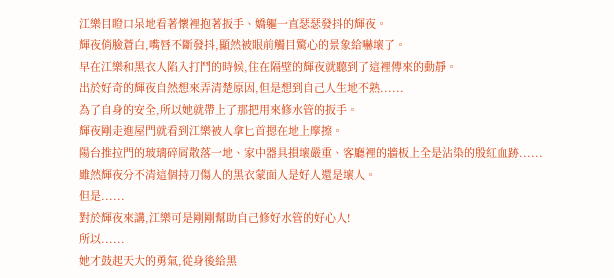江樂目瞪口呆地看著懷裡抱著扳手、嬌軀一直瑟瑟發抖的輝夜。
輝夜俏臉蒼白,嘴唇不斷發抖,顯然被眼前觸目驚心的景象給嚇壞了。
早在江樂和黑衣人陷入打鬥的時候,住在隔壁的輝夜就聽到了這裡傳來的動靜。
出於好奇的輝夜自然想來弄清楚原因,但是想到自己人生地不熟......
為了自身的安全,所以她就帶上了那把用來修水管的扳手。
輝夜剛走進屋門就看到江樂被人拿匕首摁在地上摩擦。
陽台推拉門的玻璃碎屑散落一地、家中器具損壞嚴重、客廳裡的牆板上全是沾染的殷紅血跡......
雖然輝夜分不清這個持刀傷人的黑衣蒙面人是好人還是壞人。
但是......
對於輝夜來講,江樂可是剛剛幫助自己修好水管的好心人!
所以......
她才鼓起天大的勇氣,從身後給黑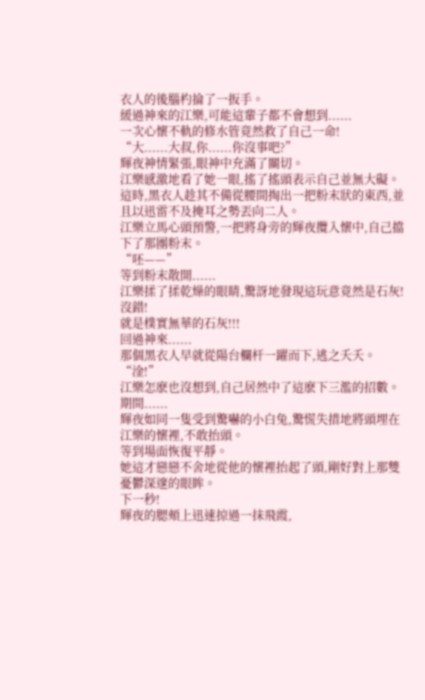衣人的後腦杓掄了一扳手。
緩過神來的江樂,可能這輩子都不會想到......
一次心懷不軌的修水管竟然救了自己一命!
“大......大叔,你......你沒事吧?”
輝夜神情緊張,眼神中充滿了關切。
江樂感激地看了她一眼,搖了搖頭表示自己並無大礙。
這時,黑衣人趁其不備從腰間掏出一把粉末狀的東西,並且以迅雷不及掩耳之勢丟向二人。
江樂立馬心頭預警,一把將身旁的輝夜攬入懷中,自己擋下了那團粉末。
“呸——”
等到粉末散開......
江樂揉了揉乾燥的眼睛,驚訝地發現這玩意竟然是石灰!
沒錯!
就是樸實無華的石灰!!!
回過神來......
那個黑衣人早就從陽台欄杆一躍而下,逃之夭夭。
“淦!”
江樂怎麽也沒想到,自己居然中了這麽下三濫的招數。
期間......
輝夜如同一隻受到驚嚇的小白兔,驚慌失措地將頭埋在江樂的懷裡,不敢抬頭。
等到場面恢復平靜。
她這才戀戀不舍地從他的懷裡抬起了頭,剛好對上那雙憂鬱深邃的眼眸。
下一秒!
輝夜的腮頰上迅速掠過一抹飛霞,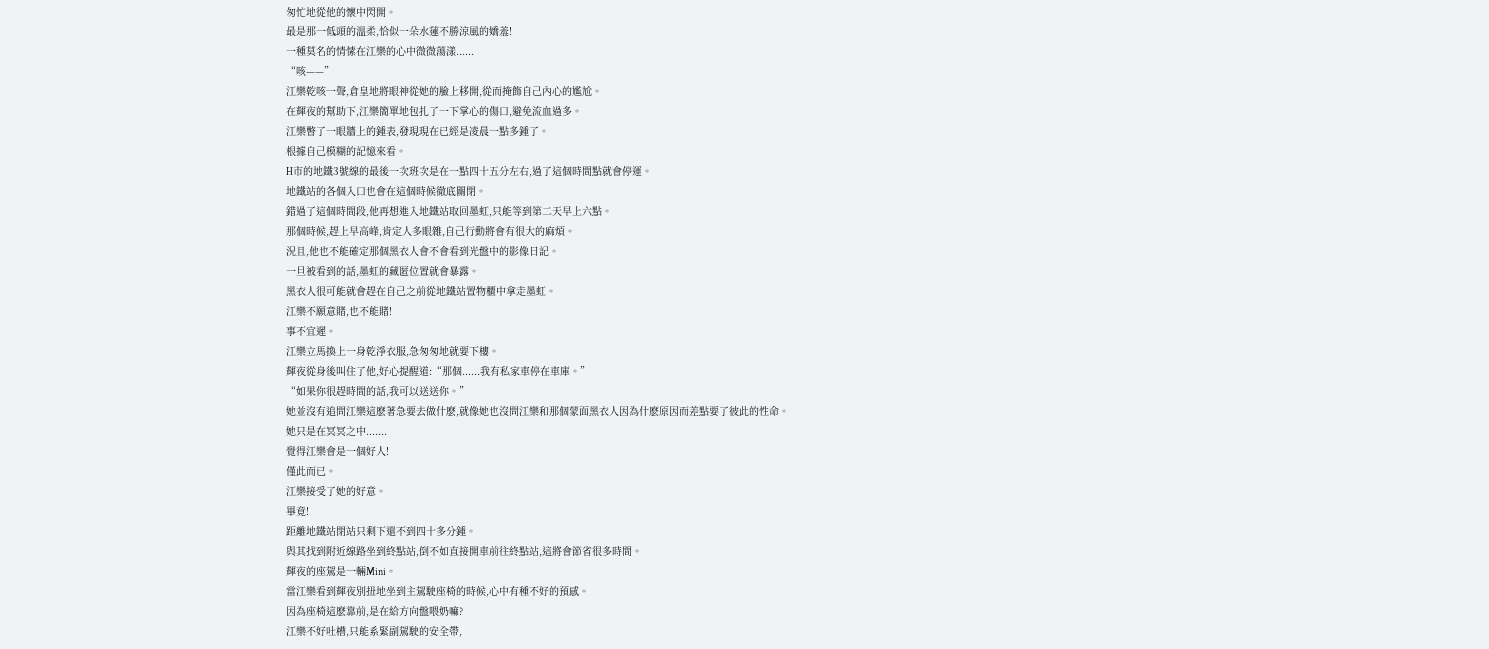匆忙地從他的懷中閃開。
最是那一低頭的溫柔,恰似一朵水蓮不勝涼風的嬌羞!
一種莫名的情愫在江樂的心中微微蕩漾......
“咳——”
江樂乾咳一聲,倉皇地將眼神從她的臉上移開,從而掩飾自己內心的尷尬。
在輝夜的幫助下,江樂簡單地包扎了一下掌心的傷口,避免流血過多。
江樂瞥了一眼牆上的鍾表,發現現在已經是凌晨一點多鍾了。
根據自己模糊的記憶來看。
H市的地鐵3號線的最後一次班次是在一點四十五分左右,過了這個時間點就會停運。
地鐵站的各個入口也會在這個時候徹底關閉。
錯過了這個時間段,他再想進入地鐵站取回墨虹,只能等到第二天早上六點。
那個時候,趕上早高峰,肯定人多眼雜,自己行動將會有很大的麻煩。
況且,他也不能確定那個黑衣人會不會看到光盤中的影像日記。
一旦被看到的話,墨虹的藏匿位置就會暴露。
黑衣人很可能就會趕在自己之前從地鐵站置物櫃中拿走墨虹。
江樂不願意賭,也不能賭!
事不宜遲。
江樂立馬換上一身乾淨衣服,急匆匆地就要下樓。
輝夜從身後叫住了他,好心提醒道:“那個......我有私家車停在車庫。”
“如果你很趕時間的話,我可以送送你。”
她並沒有追問江樂這麽著急要去做什麽,就像她也沒問江樂和那個蒙面黑衣人因為什麽原因而差點要了彼此的性命。
她只是在冥冥之中.......
覺得江樂會是一個好人!
僅此而已。
江樂接受了她的好意。
畢竟!
距離地鐵站閉站只剩下還不到四十多分鍾。
與其找到附近線路坐到終點站,倒不如直接開車前往終點站,這將會節省很多時間。
輝夜的座駕是一輛Mini。
當江樂看到輝夜別扭地坐到主駕駛座椅的時候,心中有種不好的預感。
因為座椅這麽靠前,是在給方向盤喂奶嘛?
江樂不好吐槽,只能系緊副駕駛的安全帶,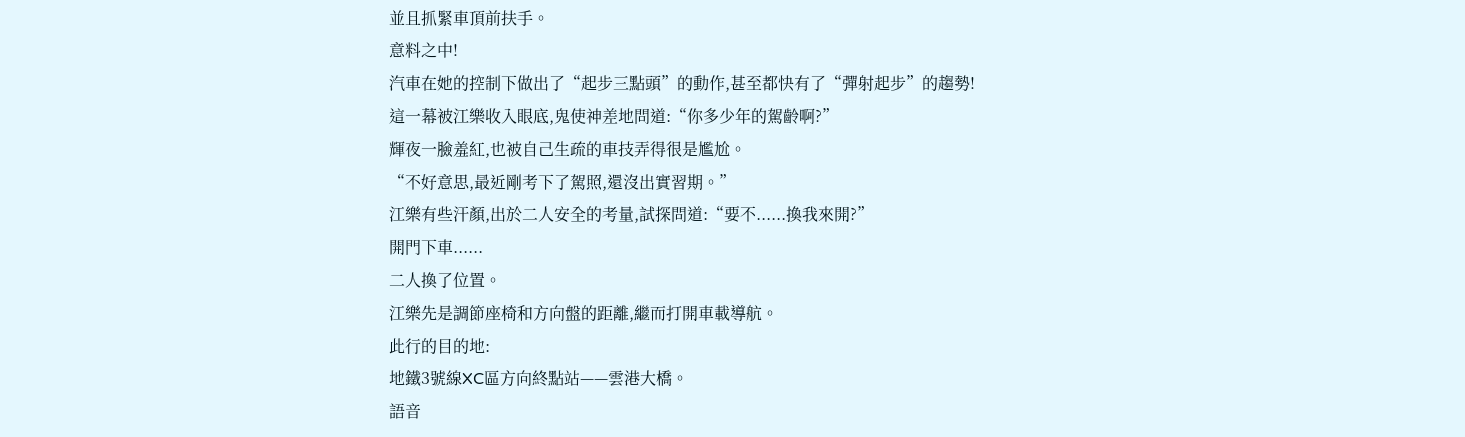並且抓緊車頂前扶手。
意料之中!
汽車在她的控制下做出了“起步三點頭”的動作,甚至都快有了“彈射起步”的趨勢!
這一幕被江樂收入眼底,鬼使神差地問道:“你多少年的駕齡啊?”
輝夜一臉羞紅,也被自己生疏的車技弄得很是尷尬。
“不好意思,最近剛考下了駕照,還沒出實習期。”
江樂有些汗顏,出於二人安全的考量,試探問道:“要不......換我來開?”
開門下車......
二人換了位置。
江樂先是調節座椅和方向盤的距離,繼而打開車載導航。
此行的目的地:
地鐵3號線XC區方向終點站——雲港大橋。
語音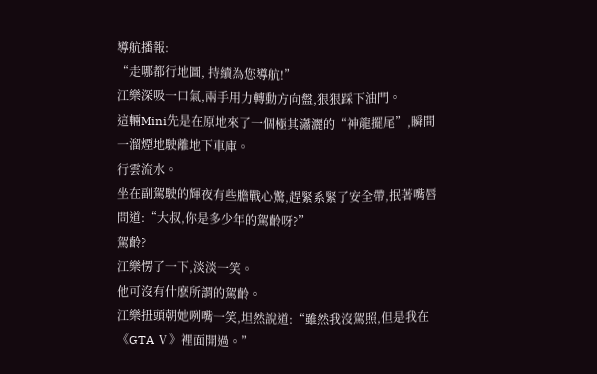導航播報:
“走哪都行地圖, 持續為您導航!”
江樂深吸一口氣,兩手用力轉動方向盤,狠狠踩下油門。
這輛Mini先是在原地來了一個極其瀟灑的“神龍擺尾”,瞬間一溜煙地駛離地下車庫。
行雲流水。
坐在副駕駛的輝夜有些膽戰心驚,趕緊系緊了安全帶,抿著嘴唇問道:“大叔,你是多少年的駕齡呀?”
駕齡?
江樂愣了一下,淡淡一笑。
他可沒有什麽所謂的駕齡。
江樂扭頭朝她咧嘴一笑,坦然說道:“雖然我沒駕照,但是我在《GTA Ⅴ》裡面開過。”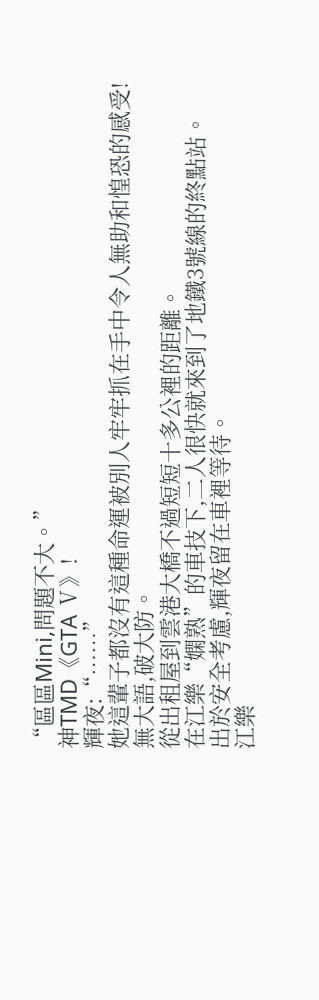“區區Mini,問題不大。”
神TMD《GTA Ⅴ》!
輝夜:“……”
她這輩子都沒有這種命運被別人牢牢抓在手中令人無助和惶恐的感受!
無大語,破大防。
從出租屋到雲港大橋不過短短十多公裡的距離。
在江樂“嫻熟”的車技下,二人很快就來到了地鐵3號線的終點站。
出於安全考慮,輝夜留在車裡等待。
江樂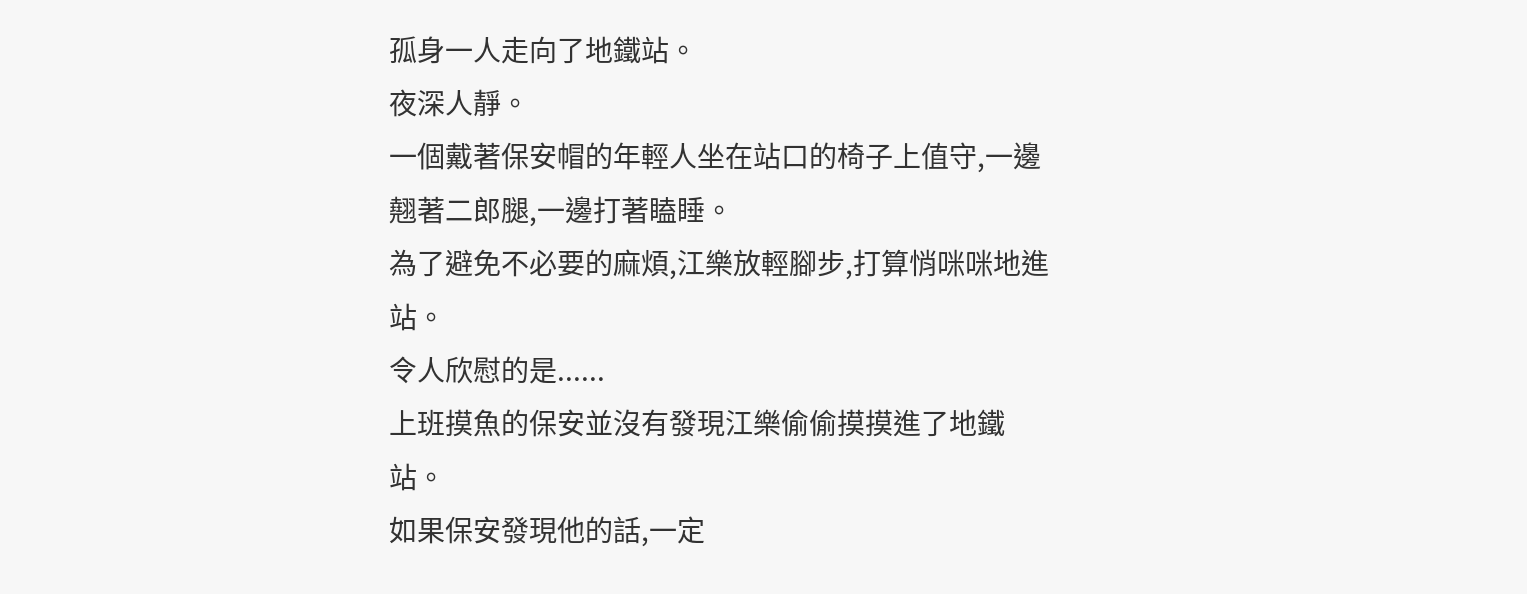孤身一人走向了地鐵站。
夜深人靜。
一個戴著保安帽的年輕人坐在站口的椅子上值守,一邊翹著二郎腿,一邊打著瞌睡。
為了避免不必要的麻煩,江樂放輕腳步,打算悄咪咪地進站。
令人欣慰的是......
上班摸魚的保安並沒有發現江樂偷偷摸摸進了地鐵站。
如果保安發現他的話,一定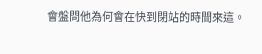會盤問他為何會在快到閉站的時間來這。